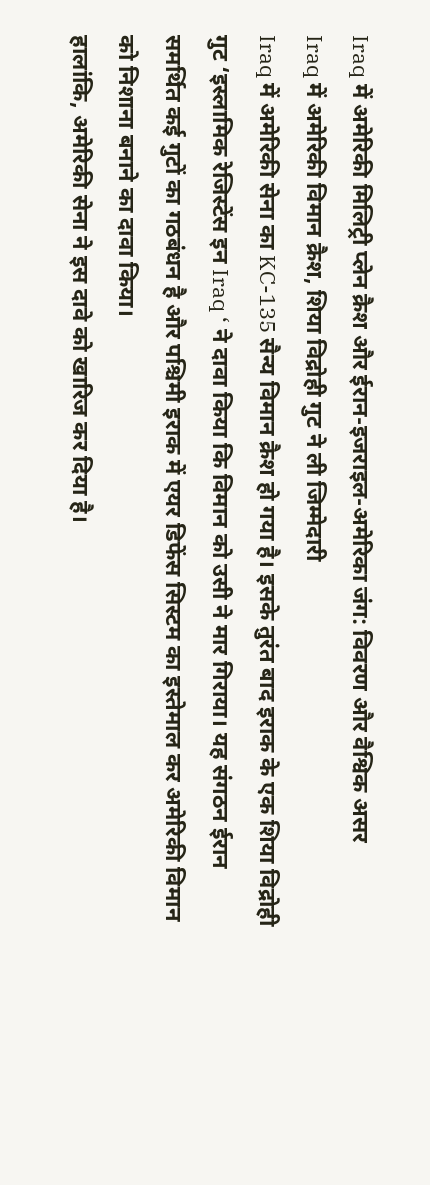Iraq में अमेरिकी मिलिट्री प्लेन क्रैश और ईरान-इजराइल-अमेरिका जंग: विवरण और वैश्विक असर
Iraq में अमेरिकी विमान क्रैश, शिया विद्रोही गुट ने ली जिम्मेदारी
Iraq में अमेरिकी सेना का KC-135 सैन्य विमान क्रैश हो गया है। इसके तुरंत बाद इराक के एक शिया विद्रोही गुट ‘इस्लामिक रेजिस्टेंस इन Iraq ‘ ने दावा किया कि विमान को उसी ने मार गिराया। यह संगठन ईरान समर्थित कई गुटों का गठबंधन है और पश्चिमी इराक में एयर डिफेंस सिस्टम का इस्तेमाल कर अमेरिकी विमान को निशाना बनाने का दावा किया।
हालांकि, अमेरिकी सेना ने इस दावे को खारिज कर दिया है।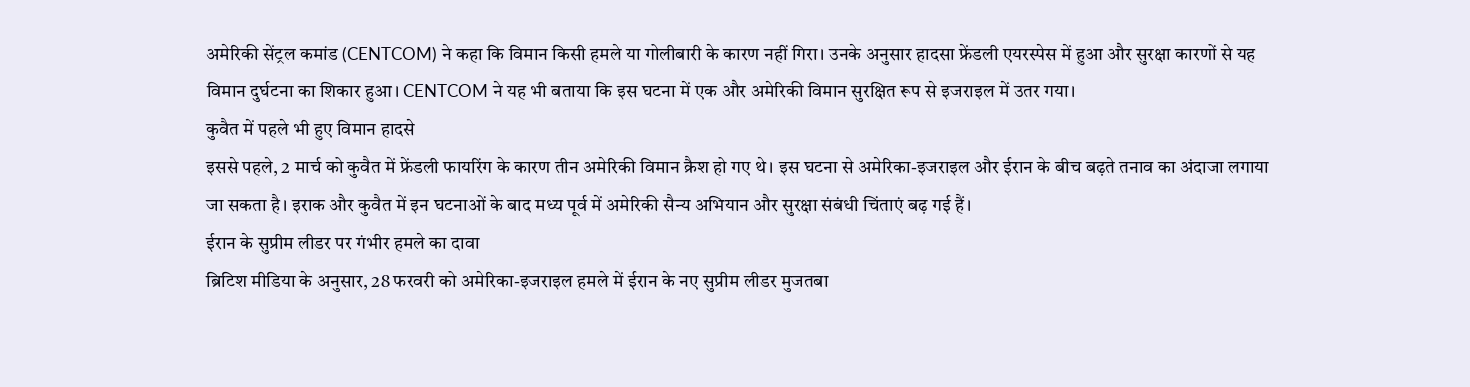अमेरिकी सेंट्रल कमांड (CENTCOM) ने कहा कि विमान किसी हमले या गोलीबारी के कारण नहीं गिरा। उनके अनुसार हादसा फ्रेंडली एयरस्पेस में हुआ और सुरक्षा कारणों से यह विमान दुर्घटना का शिकार हुआ। CENTCOM ने यह भी बताया कि इस घटना में एक और अमेरिकी विमान सुरक्षित रूप से इजराइल में उतर गया।
कुवैत में पहले भी हुए विमान हादसे
इससे पहले, 2 मार्च को कुवैत में फ्रेंडली फायरिंग के कारण तीन अमेरिकी विमान क्रैश हो गए थे। इस घटना से अमेरिका-इजराइल और ईरान के बीच बढ़ते तनाव का अंदाजा लगाया जा सकता है। इराक और कुवैत में इन घटनाओं के बाद मध्य पूर्व में अमेरिकी सैन्य अभियान और सुरक्षा संबंधी चिंताएं बढ़ गई हैं।
ईरान के सुप्रीम लीडर पर गंभीर हमले का दावा
ब्रिटिश मीडिया के अनुसार, 28 फरवरी को अमेरिका-इजराइल हमले में ईरान के नए सुप्रीम लीडर मुजतबा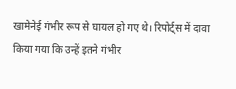खामेनेई गंभीर रूप से घायल हो गए थे। रिपोर्ट्स में दावा किया गया कि उन्हें इतने गंभीर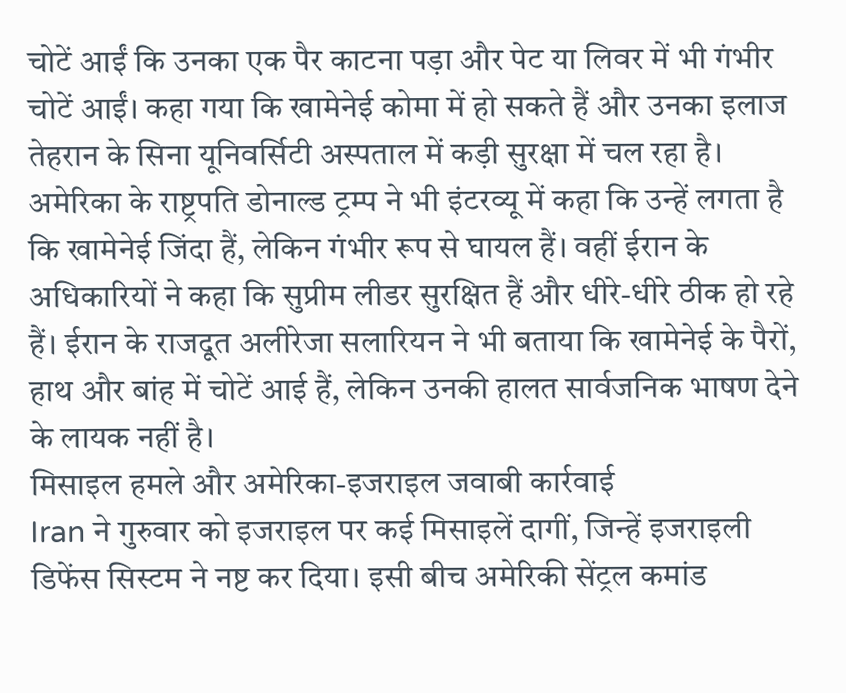चोटें आईं कि उनका एक पैर काटना पड़ा और पेट या लिवर में भी गंभीर चोटें आईं। कहा गया कि खामेनेई कोमा में हो सकते हैं और उनका इलाज तेहरान के सिना यूनिवर्सिटी अस्पताल में कड़ी सुरक्षा में चल रहा है।
अमेरिका के राष्ट्रपति डोनाल्ड ट्रम्प ने भी इंटरव्यू में कहा कि उन्हें लगता है कि खामेनेई जिंदा हैं, लेकिन गंभीर रूप से घायल हैं। वहीं ईरान के अधिकारियों ने कहा कि सुप्रीम लीडर सुरक्षित हैं और धीरे-धीरे ठीक हो रहे हैं। ईरान के राजदूत अलीरेजा सलारियन ने भी बताया कि खामेनेई के पैरों, हाथ और बांह में चोटें आई हैं, लेकिन उनकी हालत सार्वजनिक भाषण देने के लायक नहीं है।
मिसाइल हमले और अमेरिका-इजराइल जवाबी कार्रवाई
Iran ने गुरुवार को इजराइल पर कई मिसाइलें दागीं, जिन्हें इजराइली डिफेंस सिस्टम ने नष्ट कर दिया। इसी बीच अमेरिकी सेंट्रल कमांड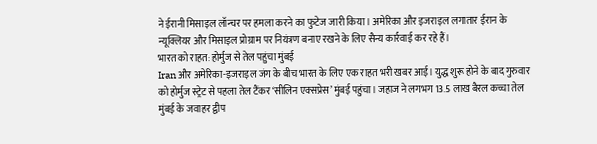ने ईरानी मिसाइल लॉन्चर पर हमला करने का फुटेज जारी किया। अमेरिका और इजराइल लगातार ईरान के न्यूक्लियर और मिसाइल प्रोग्राम पर नियंत्रण बनाए रखने के लिए सैन्य कार्रवाई कर रहे हैं।
भारत को राहत: होर्मुज से तेल पहुंचा मुंबई
Iran और अमेरिका-इजराइल जंग के बीच भारत के लिए एक राहत भरी खबर आई। युद्ध शुरू होने के बाद गुरुवार को होर्मुज स्ट्रेट से पहला तेल टैंकर ‘सीलिन एक्सप्रेस’ मुंबई पहुंचा। जहाज ने लगभग 13.5 लाख बैरल कच्चा तेल मुंबई के जवाहर द्वीप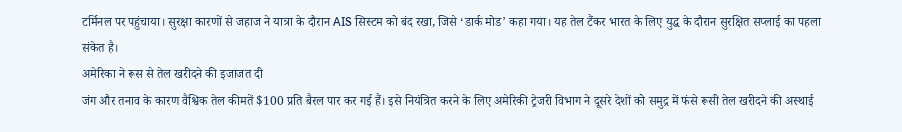टर्मिनल पर पहुंचाया। सुरक्षा कारणों से जहाज ने यात्रा के दौरान AIS सिस्टम को बंद रखा, जिसे ‘डार्क मोड’ कहा गया। यह तेल टैंकर भारत के लिए युद्ध के दौरान सुरक्षित सप्लाई का पहला संकेत है।
अमेरिका ने रूस से तेल खरीदने की इजाजत दी
जंग और तनाव के कारण वैश्विक तेल कीमतें $100 प्रति बैरल पार कर गई हैं। इसे नियंत्रित करने के लिए अमेरिकी ट्रेजरी विभाग ने दूसरे देशों को समुद्र में फंसे रूसी तेल खरीदने की अस्थाई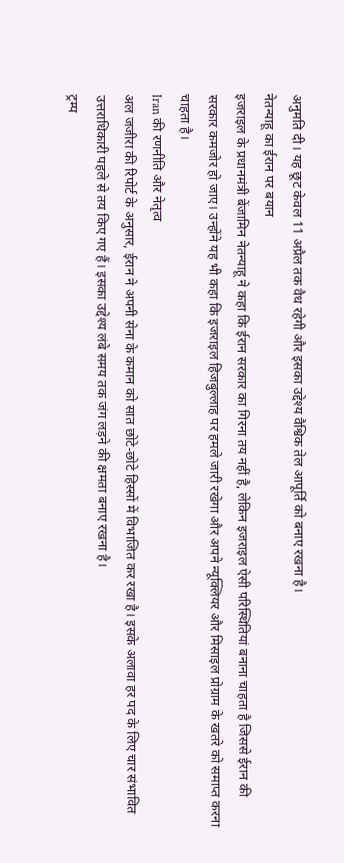अनुमति दी। यह छूट केवल 11 अप्रैल तक वैध रहेगी और इसका उद्देश्य वैश्विक तेल आपूर्ति को बनाए रखना है।
नेतन्याहू का ईरान पर बयान
इजराइल के प्रधानमंत्री बेंजामिन नेतन्याहू ने कहा कि ईरान सरकार का गिरना तय नहीं है, लेकिन इजराइल ऐसी परिस्थितियां बनाना चाहता है जिससे ईरान की सरकार कमजोर हो जाए। उन्होंने यह भी कहा कि इजराइल हिजबुल्लाह पर हमले जारी रखेगा और अपने न्यूक्लियर और मिसाइल प्रोग्राम के खतरे को समाप्त करना चाहता है।
Iran की रणनीति और नेतृत्व
अल जजीरा की रिपोर्ट के अनुसार, ईरान ने अपनी सेना के कमान को सात छोटे-छोटे हिस्सों में विभाजित कर रखा है। इसके अलावा हर पद के लिए चार संभावित उत्तराधिकारी पहले से तय किए गए हैं। इसका उद्देश्य लंबे समय तक जंग लड़ने की क्षमता बनाए रखना है।
ट्रम्प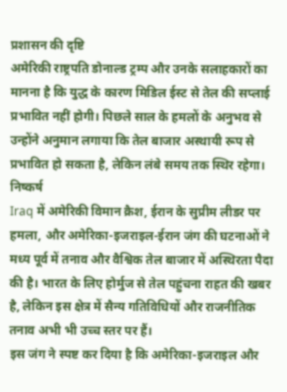प्रशासन की दृष्टि
अमेरिकी राष्ट्रपति डोनाल्ड ट्रम्प और उनके सलाहकारों का मानना है कि युद्ध के कारण मिडिल ईस्ट से तेल की सप्लाई प्रभावित नहीं होगी। पिछले साल के हमलों के अनुभव से उन्होंने अनुमान लगाया कि तेल बाजार अस्थायी रूप से प्रभावित हो सकता है, लेकिन लंबे समय तक स्थिर रहेगा।
निष्कर्ष
Iraq में अमेरिकी विमान क्रैश, ईरान के सुप्रीम लीडर पर हमला, और अमेरिका-इजराइल-ईरान जंग की घटनाओं ने मध्य पूर्व में तनाव और वैश्विक तेल बाजार में अस्थिरता पैदा की है। भारत के लिए होर्मुज से तेल पहुंचना राहत की खबर है, लेकिन इस क्षेत्र में सैन्य गतिविधियों और राजनीतिक तनाव अभी भी उच्च स्तर पर हैं।
इस जंग ने स्पष्ट कर दिया है कि अमेरिका-इजराइल और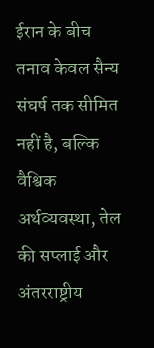ईरान के बीच तनाव केवल सैन्य संघर्ष तक सीमित नहीं है, बल्कि वैश्विक अर्थव्यवस्था, तेल की सप्लाई और अंतरराष्ट्रीय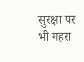सुरक्षा पर भी गहरा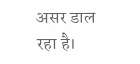असर डाल रहा है।